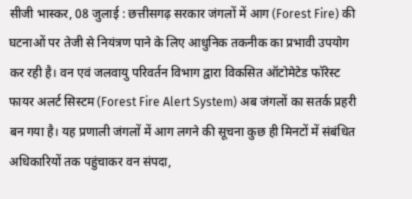सीजी भास्कर, 08 जुलाई : छत्तीसगढ़ सरकार जंगलों में आग (Forest Fire) की घटनाओं पर तेजी से नियंत्रण पाने के लिए आधुनिक तकनीक का प्रभावी उपयोग कर रही है। वन एवं जलवायु परिवर्तन विभाग द्वारा विकसित ऑटोमेटेड फॉरेस्ट फायर अलर्ट सिस्टम (Forest Fire Alert System) अब जंगलों का सतर्क प्रहरी बन गया है। यह प्रणाली जंगलों में आग लगने की सूचना कुछ ही मिनटों में संबंधित अधिकारियों तक पहुंचाकर वन संपदा,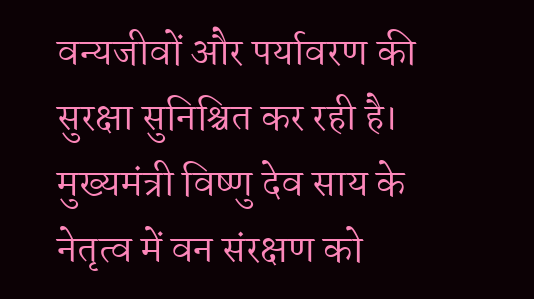वन्यजीवों और पर्यावरण की सुरक्षा सुनिश्चित कर रही है।
मुख्यमंत्री विष्णु देव साय के नेतृत्व में वन संरक्षण को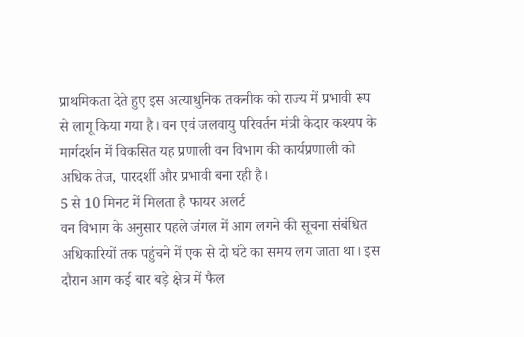प्राथमिकता देते हुए इस अत्याधुनिक तकनीक को राज्य में प्रभावी रूप से लागू किया गया है। वन एवं जलवायु परिवर्तन मंत्री केदार कश्यप के मार्गदर्शन में विकसित यह प्रणाली वन विभाग की कार्यप्रणाली को अधिक तेज, पारदर्शी और प्रभावी बना रही है।
5 से 10 मिनट में मिलता है फायर अलर्ट
वन विभाग के अनुसार पहले जंगल में आग लगने की सूचना संबंधित अधिकारियों तक पहुंचने में एक से दो घंटे का समय लग जाता था। इस दौरान आग कई बार बड़े क्षेत्र में फैल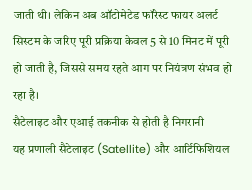जाती थी। लेकिन अब ऑटोमेटेड फॉरेस्ट फायर अलर्ट सिस्टम के जरिए पूरी प्रक्रिया केवल 5 से 10 मिनट में पूरी हो जाती है, जिससे समय रहते आग पर नियंत्रण संभव हो रहा है।
सैटेलाइट और एआई तकनीक से होती है निगरानी
यह प्रणाली सैटेलाइट (Satellite) और आर्टिफिशियल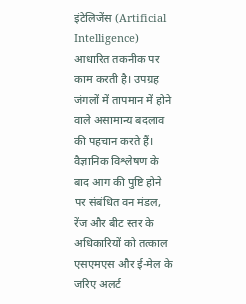इंटेलिजेंस (Artificial Intelligence) आधारित तकनीक पर काम करती है। उपग्रह जंगलों में तापमान में होने वाले असामान्य बदलाव की पहचान करते हैं। वैज्ञानिक विश्लेषण के बाद आग की पुष्टि होने पर संबंधित वन मंडल, रेंज और बीट स्तर के अधिकारियों को तत्काल एसएमएस और ई-मेल के जरिए अलर्ट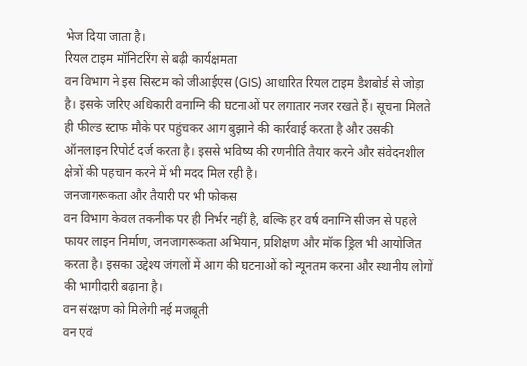भेज दिया जाता है।
रियल टाइम मॉनिटरिंग से बढ़ी कार्यक्षमता
वन विभाग ने इस सिस्टम को जीआईएस (GIS) आधारित रियल टाइम डैशबोर्ड से जोड़ा है। इसके जरिए अधिकारी वनाग्नि की घटनाओं पर लगातार नजर रखते हैं। सूचना मिलते ही फील्ड स्टाफ मौके पर पहुंचकर आग बुझाने की कार्रवाई करता है और उसकी ऑनलाइन रिपोर्ट दर्ज करता है। इससे भविष्य की रणनीति तैयार करने और संवेदनशील क्षेत्रों की पहचान करने में भी मदद मिल रही है।
जनजागरूकता और तैयारी पर भी फोकस
वन विभाग केवल तकनीक पर ही निर्भर नहीं है, बल्कि हर वर्ष वनाग्नि सीजन से पहले फायर लाइन निर्माण, जनजागरूकता अभियान, प्रशिक्षण और मॉक ड्रिल भी आयोजित करता है। इसका उद्देश्य जंगलों में आग की घटनाओं को न्यूनतम करना और स्थानीय लोगों की भागीदारी बढ़ाना है।
वन संरक्षण को मिलेगी नई मजबूती
वन एवं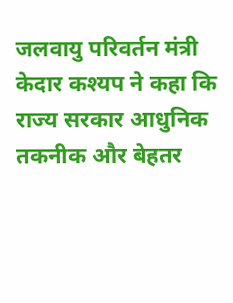जलवायु परिवर्तन मंत्री केदार कश्यप ने कहा कि राज्य सरकार आधुनिक तकनीक और बेहतर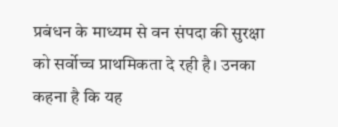प्रबंधन के माध्यम से वन संपदा की सुरक्षा को सर्वोच्च प्राथमिकता दे रही है। उनका कहना है कि यह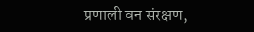प्रणाली वन संरक्षण,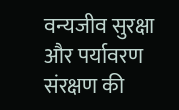वन्यजीव सुरक्षा और पर्यावरण संरक्षण की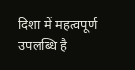दिशा में महत्वपूर्ण उपलब्धि है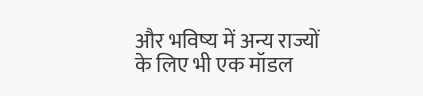और भविष्य में अन्य राज्यों के लिए भी एक मॉडल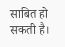साबित हो सकती है।